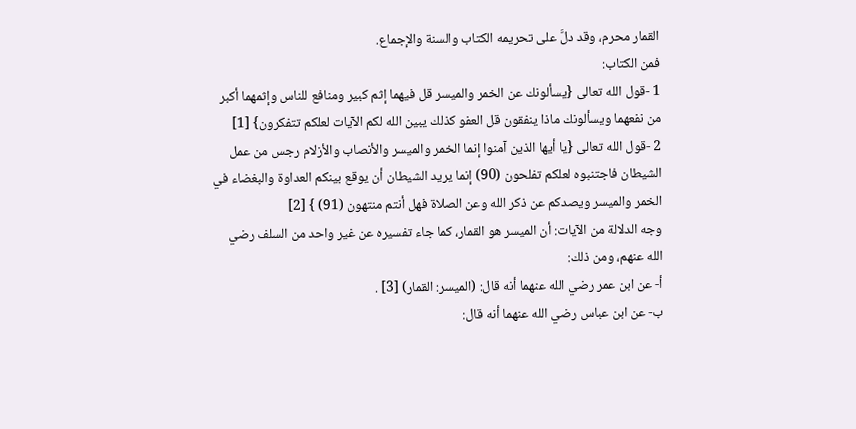القمار محرم، وقد دلَّ على تحريمه الكتاب والسنة والإجماع.
فمن الكتاب:
1 -قول الله تعالى {يسألونك عن الخمر والميسر قل فيهما إثم كبير ومنافع للناس وإثمهما أكبر من نفعهما ويسألونك ماذا ينفقون قل العفو كذلك يبين الله لكم الآيات لعلكم تتفكرون} [1]
2 -قول الله تعالى {يا أيها الذين آمنوا إنما الخمر والميسر والأنصاب والأزلام رجس من عمل الشيطان فاجتنبوه لعلكم تفلحون (90) إنما يريد الشيطان أن يوقع بينكم العداوة والبغضاء في الخمر والميسر ويصدكم عن ذكر الله وعن الصلاة فهل أنتم منتهون (91) } [2]
وجه الدلالة من الآيات: أن الميسر هو القمار، كما جاء تفسيره عن غير واحد من السلف رضي الله عنهم، ومن ذلك:
أ- عن ابن عمر رضي الله عنهما أنه قال: (الميسر: القمار) [3] .
ب- عن ابن عباس رضي الله عنهما أنه قال: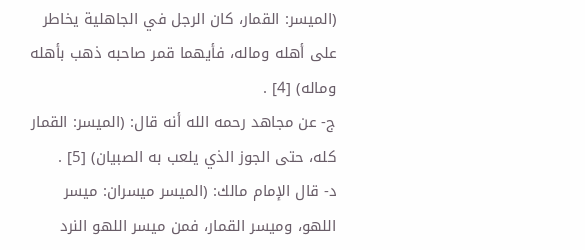(الميسر: القمار، كان الرجل في الجاهلية يخاطر على أهله وماله، فأيهما قمر صاحبه ذهب بأهله وماله) [4] .
ج- عن مجاهد رحمه الله أنه قال: (الميسر: القمار كله، حتى الجوز الذي يلعب به الصبيان) [5] .
د- قال الإمام مالك: (الميسر ميسران: ميسر اللهو، وميسر القمار، فمن ميسر اللهو النرد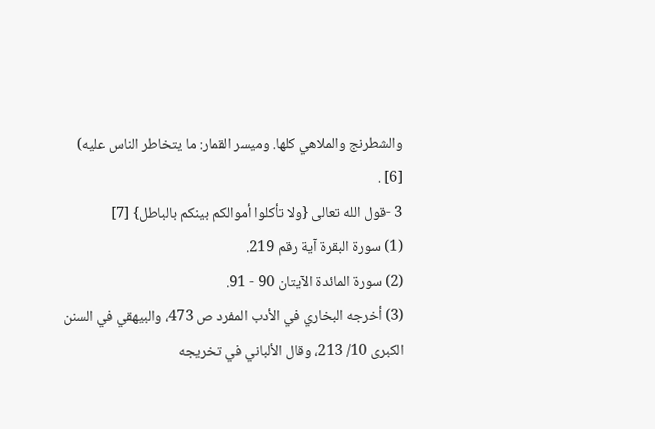والشطرنج والملاهي كلها. وميسر القمار: ما يتخاطر الناس عليه) [6] .
3 -قول الله تعالى {ولا تأكلوا أموالكم بينكم بالباطل} [7]
(1) سورة البقرة آية رقم 219.
(2) سورة المائدة الآيتان 90 - 91.
(3) أخرجه البخاري في الأدب المفرد ص 473، والبيهقي في السنن الكبرى 10/ 213، وقال الألباني في تخريجه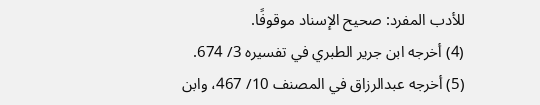للأدب المفرد: صحيح الإسناد موقوفًا.
(4) أخرجه ابن جرير الطبري في تفسيره 3/ 674.
(5) أخرجه عبدالرزاق في المصنف 10/ 467، وابن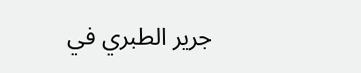جرير الطبري في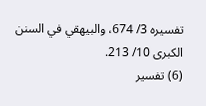تفسيره 3/ 674، والبيهقي في السنن الكبرى 10/ 213.
(6) تفسير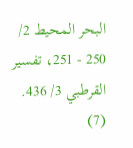البحر المحيط 2/ 250 - 251، تفسير القرطبي 3/ 436.
(7)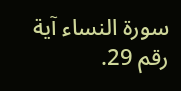سورة النساء آية رقم 29.